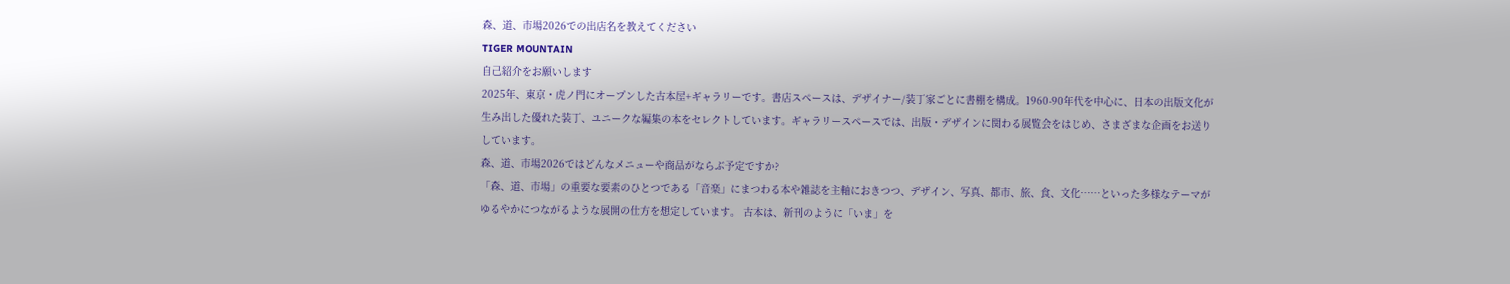森、道、市場2026での出店名を教えてください
TIGER MOUNTAIN
自己紹介をお願いします
2025年、東京・虎ノ門にオープンした古本屋+ギャラリーです。書店スペースは、デザイナー/装丁家ごとに書棚を構成。1960-90年代を中心に、日本の出版文化が生み出した優れた装丁、ユニークな編集の本をセレクトしています。ギャラリースペースでは、出版・デザインに関わる展覧会をはじめ、さまざまな企画をお送りしています。
森、道、市場2026ではどんなメニューや商品がならぶ予定ですか?
「森、道、市場」の重要な要素のひとつである「音楽」にまつわる本や雑誌を主軸におきつつ、デザイン、写真、都市、旅、食、文化……といった多様なテーマがゆるやかにつながるような展開の仕方を想定しています。 古本は、新刊のように「いま」を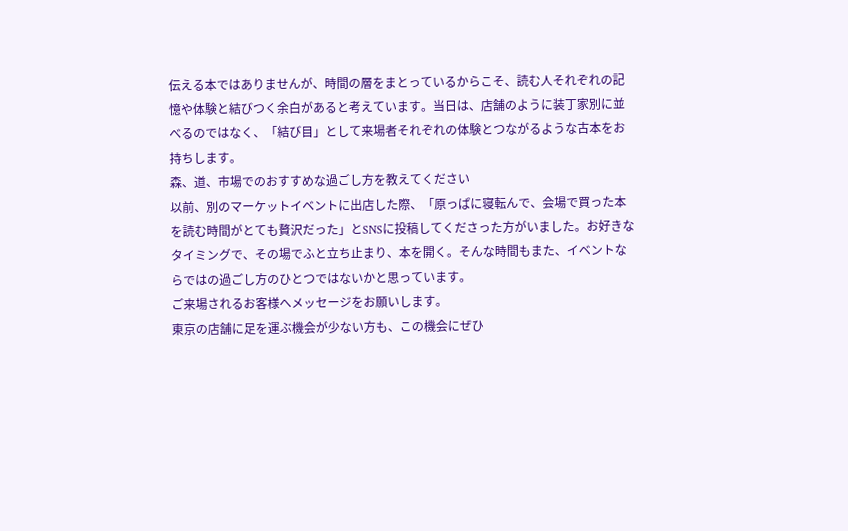伝える本ではありませんが、時間の層をまとっているからこそ、読む人それぞれの記憶や体験と結びつく余白があると考えています。当日は、店舗のように装丁家別に並べるのではなく、「結び目」として来場者それぞれの体験とつながるような古本をお持ちします。
森、道、市場でのおすすめな過ごし方を教えてください
以前、別のマーケットイベントに出店した際、「原っぱに寝転んで、会場で買った本を読む時間がとても贅沢だった」とSNSに投稿してくださった方がいました。お好きなタイミングで、その場でふと立ち止まり、本を開く。そんな時間もまた、イベントならではの過ごし方のひとつではないかと思っています。
ご来場されるお客様へメッセージをお願いします。
東京の店舗に足を運ぶ機会が少ない方も、この機会にぜひ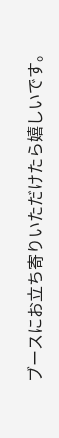ブースにお立ち寄りいただけたら嬉しいです。